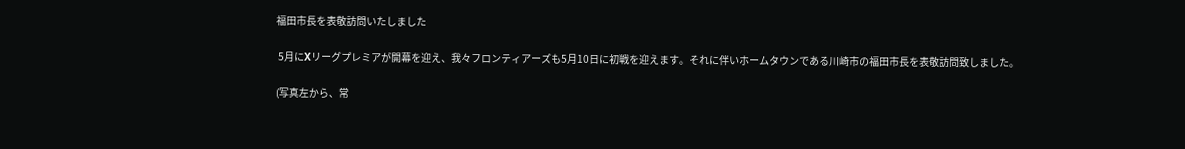福田市長を表敬訪問いたしました

 5月にXリーグプレミアが開幕を迎え、我々フロンティアーズも5月10日に初戦を迎えます。それに伴いホームタウンである川崎市の福田市長を表敬訪問致しました。

(写真左から、常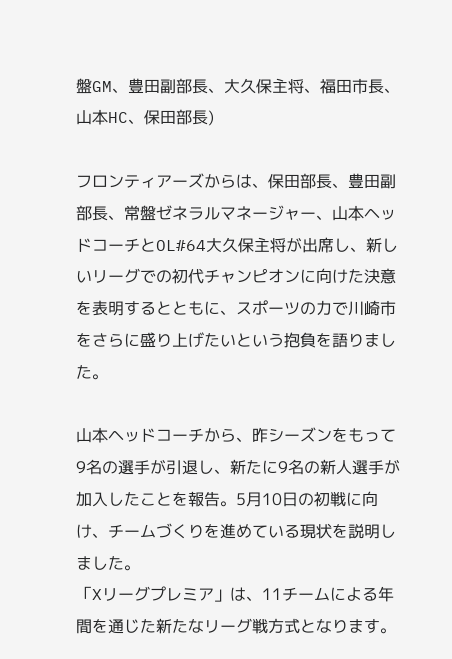盤GM、豊田副部長、大久保主将、福田市長、山本HC、保田部長)

フロンティアーズからは、保田部長、豊田副部長、常盤ゼネラルマネージャー、山本ヘッドコーチとOL#64大久保主将が出席し、新しいリーグでの初代チャンピオンに向けた決意を表明するとともに、スポーツの力で川崎市をさらに盛り上げたいという抱負を語りました。

山本ヘッドコーチから、昨シーズンをもって9名の選手が引退し、新たに9名の新人選手が加入したことを報告。5月10日の初戦に向け、チームづくりを進めている現状を説明しました。
「Xリーグプレミア」は、11チームによる年間を通じた新たなリーグ戦方式となります。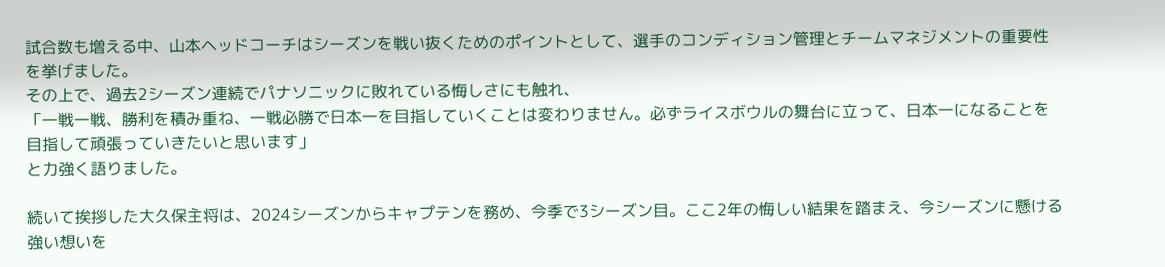試合数も増える中、山本ヘッドコーチはシーズンを戦い抜くためのポイントとして、選手のコンディション管理とチームマネジメントの重要性を挙げました。
その上で、過去2シーズン連続でパナソニックに敗れている悔しさにも触れ、
「一戦一戦、勝利を積み重ね、一戦必勝で日本一を目指していくことは変わりません。必ずライスボウルの舞台に立って、日本一になることを目指して頑張っていきたいと思います」
と力強く語りました。

続いて挨拶した大久保主将は、2024シーズンからキャプテンを務め、今季で3シーズン目。ここ2年の悔しい結果を踏まえ、今シーズンに懸ける強い想いを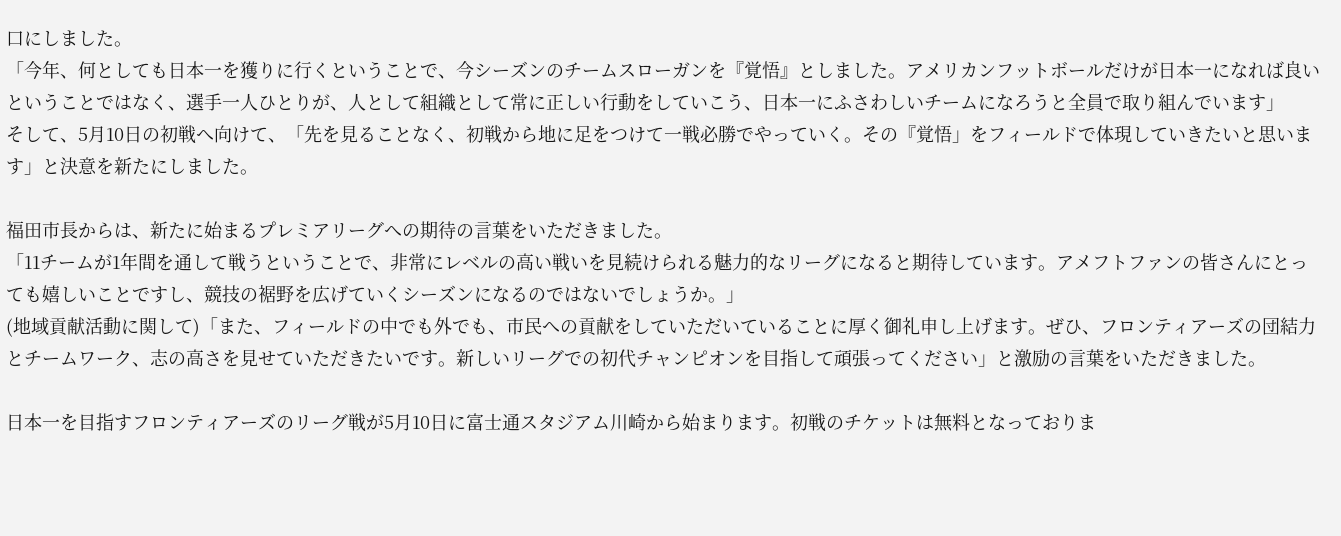口にしました。
「今年、何としても日本一を獲りに行くということで、今シーズンのチームスローガンを『覚悟』としました。アメリカンフットボールだけが日本一になれば良いということではなく、選手一人ひとりが、人として組織として常に正しい行動をしていこう、日本一にふさわしいチームになろうと全員で取り組んでいます」
そして、5月10日の初戦へ向けて、「先を見ることなく、初戦から地に足をつけて一戦必勝でやっていく。その『覚悟」をフィールドで体現していきたいと思います」と決意を新たにしました。

福田市長からは、新たに始まるプレミアリーグへの期待の言葉をいただきました。
「11チームが1年間を通して戦うということで、非常にレベルの高い戦いを見続けられる魅力的なリーグになると期待しています。アメフトファンの皆さんにとっても嬉しいことですし、競技の裾野を広げていくシーズンになるのではないでしょうか。」
(地域貢献活動に関して)「また、フィールドの中でも外でも、市民への貢献をしていただいていることに厚く御礼申し上げます。ぜひ、フロンティアーズの団結力とチームワーク、志の高さを見せていただきたいです。新しいリーグでの初代チャンピオンを目指して頑張ってください」と激励の言葉をいただきました。

日本一を目指すフロンティアーズのリーグ戦が5月10日に富士通スタジアム川崎から始まります。初戦のチケットは無料となっておりま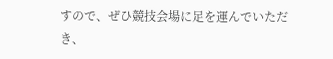すので、ぜひ競技会場に足を運んでいただき、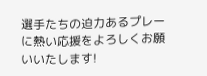選手たちの迫力あるプレーに熱い応援をよろしくお願いいたします!